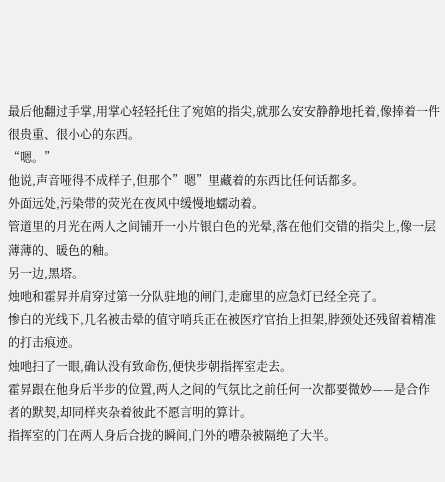最后他翻过手掌,用掌心轻轻托住了宛婠的指尖,就那么安安静静地托着,像捧着一件很贵重、很小心的东西。
“嗯。”
他说,声音哑得不成样子,但那个”嗯”里藏着的东西比任何话都多。
外面远处,污染带的荧光在夜风中缓慢地蠕动着。
管道里的月光在两人之间铺开一小片银白色的光晕,落在他们交错的指尖上,像一层薄薄的、暖色的釉。
另一边,黑塔。
烛吔和霍昇并肩穿过第一分队驻地的闸门,走廊里的应急灯已经全亮了。
惨白的光线下,几名被击晕的值守哨兵正在被医疗官抬上担架,脖颈处还残留着精准的打击痕迹。
烛吔扫了一眼,确认没有致命伤,便快步朝指挥室走去。
霍昇跟在他身后半步的位置,两人之间的气氛比之前任何一次都要微妙——是合作者的默契,却同样夹杂着彼此不愿言明的算计。
指挥室的门在两人身后合拢的瞬间,门外的嘈杂被隔绝了大半。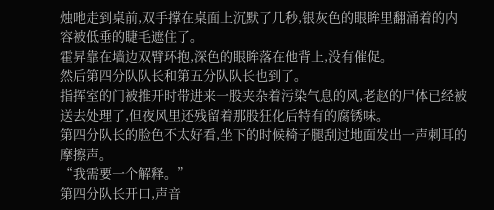烛吔走到桌前,双手撑在桌面上沉默了几秒,银灰色的眼眸里翻涌着的内容被低垂的睫毛遮住了。
霍昇靠在墙边双臂环抱,深色的眼眸落在他背上,没有催促。
然后第四分队队长和第五分队队长也到了。
指挥室的门被推开时带进来一股夹杂着污染气息的风,老赵的尸体已经被送去处理了,但夜风里还残留着那股狂化后特有的腐锈味。
第四分队长的脸色不太好看,坐下的时候椅子腿刮过地面发出一声刺耳的摩擦声。
“我需要一个解释。”
第四分队长开口,声音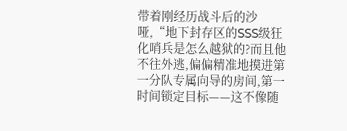带着刚经历战斗后的沙哑,“地下封存区的SSS级狂化哨兵是怎么越狱的?而且他不往外逃,偏偏精准地摸进第一分队专属向导的房间,第一时间锁定目标——这不像随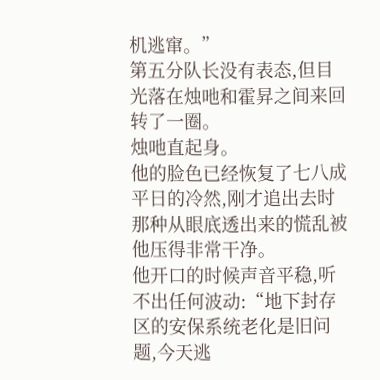机逃窜。”
第五分队长没有表态,但目光落在烛吔和霍昇之间来回转了一圈。
烛吔直起身。
他的脸色已经恢复了七八成平日的冷然,刚才追出去时那种从眼底透出来的慌乱被他压得非常干净。
他开口的时候声音平稳,听不出任何波动:“地下封存区的安保系统老化是旧问题,今天逃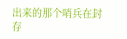出来的那个哨兵在封存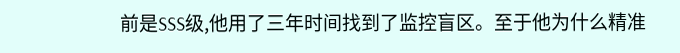前是SSS级,他用了三年时间找到了监控盲区。至于他为什么精准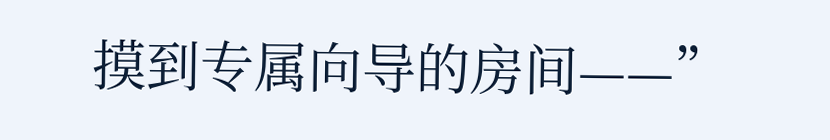摸到专属向导的房间——”